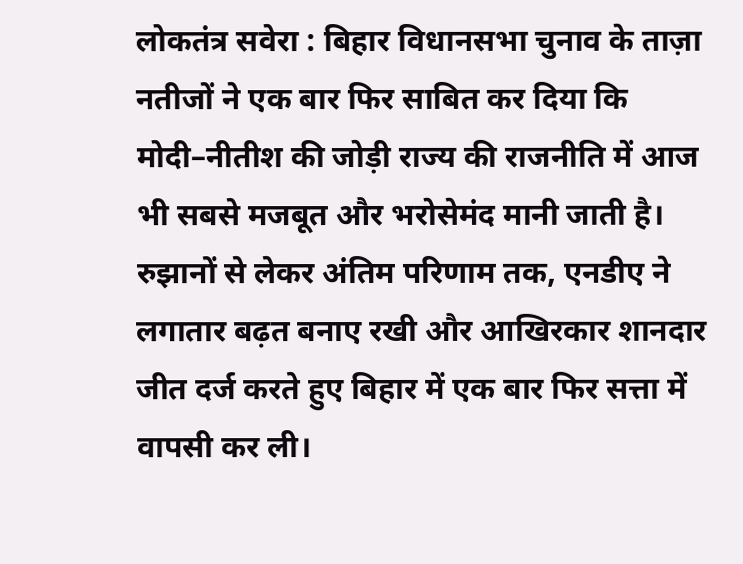लोकतंत्र सवेरा : बिहार विधानसभा चुनाव के ताज़ा नतीजों ने एक बार फिर साबित कर दिया कि मोदी–नीतीश की जोड़ी राज्य की राजनीति में आज भी सबसे मजबूत और भरोसेमंद मानी जाती है। रुझानों से लेकर अंतिम परिणाम तक, एनडीए ने लगातार बढ़त बनाए रखी और आखिरकार शानदार जीत दर्ज करते हुए बिहार में एक बार फिर सत्ता में वापसी कर ली।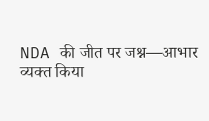NDA की जीत पर जश्न—आभार व्यक्त किया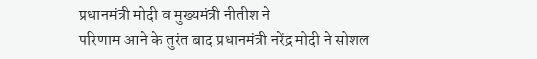प्रधानमंत्री मोदी व मुख्यमंत्री नीतीश ने
परिणाम आने के तुरंत बाद प्रधानमंत्री नरेंद्र मोदी ने सोशल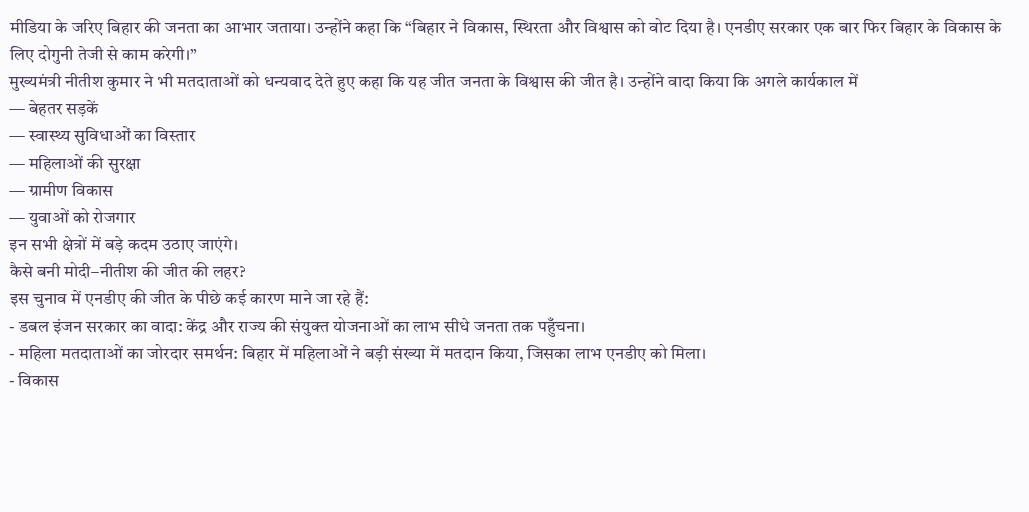मीडिया के जरिए बिहार की जनता का आभार जताया। उन्होंने कहा कि “बिहार ने विकास, स्थिरता और विश्वास को वोट दिया है। एनडीए सरकार एक बार फिर बिहार के विकास के लिए दोगुनी तेजी से काम करेगी।”
मुख्यमंत्री नीतीश कुमार ने भी मतदाताओं को धन्यवाद देते हुए कहा कि यह जीत जनता के विश्वास की जीत है। उन्होंने वादा किया कि अगले कार्यकाल में
— बेहतर सड़कें
— स्वास्थ्य सुविधाओं का विस्तार
— महिलाओं की सुरक्षा
— ग्रामीण विकास
— युवाओं को रोजगार
इन सभी क्षेत्रों में बड़े कदम उठाए जाएंगे।
कैसे बनी मोदी–नीतीश की जीत की लहर?
इस चुनाव में एनडीए की जीत के पीछे कई कारण माने जा रहे हैं:
- डबल इंजन सरकार का वादा: केंद्र और राज्य की संयुक्त योजनाओं का लाभ सीधे जनता तक पहुँचना।
- महिला मतदाताओं का जोरदार समर्थन: बिहार में महिलाओं ने बड़ी संख्या में मतदान किया, जिसका लाभ एनडीए को मिला।
- विकास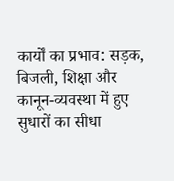कार्यों का प्रभाव: सड़क, बिजली, शिक्षा और कानून-व्यवस्था में हुए सुधारों का सीधा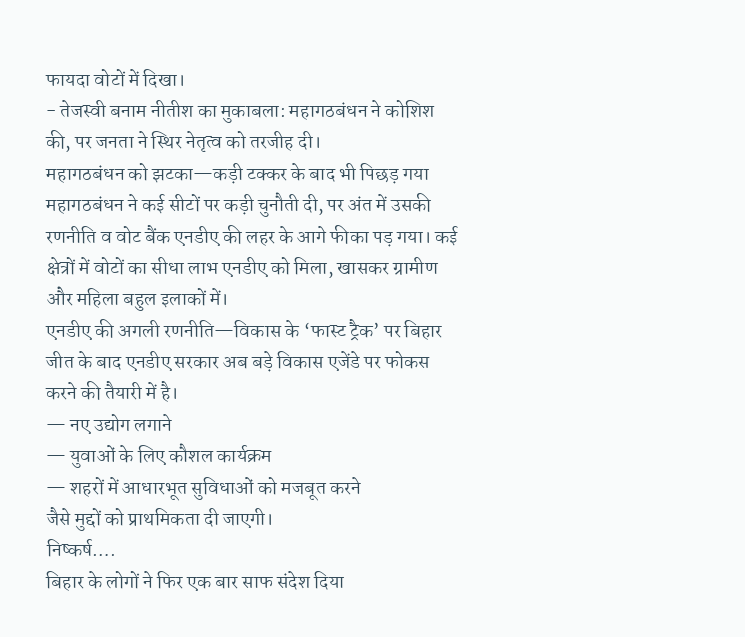फायदा वोटों में दिखा।
- तेजस्वी बनाम नीतीश का मुकाबला: महागठबंधन ने कोशिश की, पर जनता ने स्थिर नेतृत्व को तरजीह दी।
महागठबंधन को झटका—कड़ी टक्कर के बाद भी पिछड़ गया
महागठबंधन ने कई सीटों पर कड़ी चुनौती दी, पर अंत में उसकी रणनीति व वोट बैंक एनडीए की लहर के आगे फीका पड़ गया। कई क्षेत्रों में वोटों का सीधा लाभ एनडीए को मिला, खासकर ग्रामीण और महिला बहुल इलाकों में।
एनडीए की अगली रणनीति—विकास के ‘फास्ट ट्रैक’ पर बिहार
जीत के बाद एनडीए सरकार अब बड़े विकास एजेंडे पर फोकस करने की तैयारी में है।
— नए उद्योग लगाने
— युवाओं के लिए कौशल कार्यक्रम
— शहरों में आधारभूत सुविधाओं को मजबूत करने
जैसे मुद्दों को प्राथमिकता दी जाएगी।
निष्कर्ष….
बिहार के लोगों ने फिर एक बार साफ संदेश दिया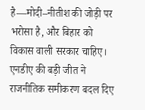है—मोदी–नीतीश की जोड़ी पर भरोसा है, और बिहार को विकास वाली सरकार चाहिए। एनडीए की बड़ी जीत ने राजनीतिक समीकरण बदल दिए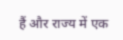हैं और राज्य में एक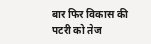बार फिर विकास की पटरी को तेज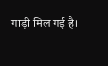गाड़ी मिल गई है।